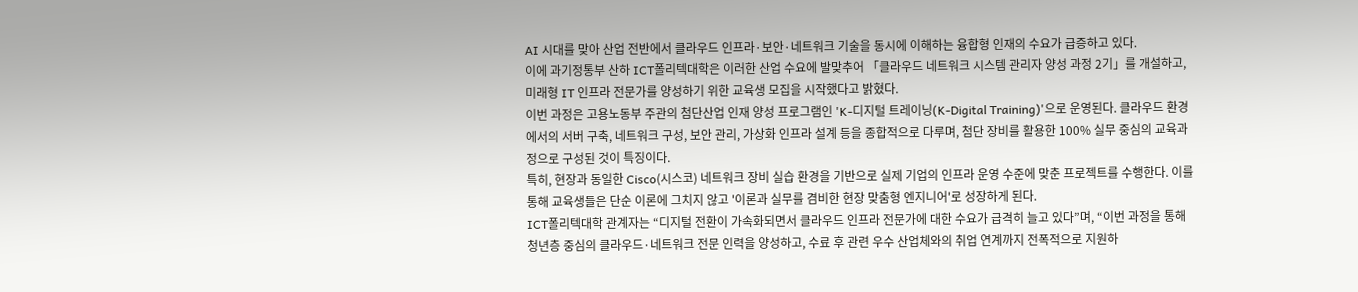AI 시대를 맞아 산업 전반에서 클라우드 인프라·보안·네트워크 기술을 동시에 이해하는 융합형 인재의 수요가 급증하고 있다.
이에 과기정통부 산하 ICT폴리텍대학은 이러한 산업 수요에 발맞추어 「클라우드 네트워크 시스템 관리자 양성 과정 2기」를 개설하고, 미래형 IT 인프라 전문가를 양성하기 위한 교육생 모집을 시작했다고 밝혔다.
이번 과정은 고용노동부 주관의 첨단산업 인재 양성 프로그램인 'K-디지털 트레이닝(K-Digital Training)'으로 운영된다. 클라우드 환경에서의 서버 구축, 네트워크 구성, 보안 관리, 가상화 인프라 설계 등을 종합적으로 다루며, 첨단 장비를 활용한 100% 실무 중심의 교육과정으로 구성된 것이 특징이다.
특히, 현장과 동일한 Cisco(시스코) 네트워크 장비 실습 환경을 기반으로 실제 기업의 인프라 운영 수준에 맞춘 프로젝트를 수행한다. 이를 통해 교육생들은 단순 이론에 그치지 않고 '이론과 실무를 겸비한 현장 맞춤형 엔지니어'로 성장하게 된다.
ICT폴리텍대학 관계자는 “디지털 전환이 가속화되면서 클라우드 인프라 전문가에 대한 수요가 급격히 늘고 있다”며, “이번 과정을 통해 청년층 중심의 클라우드·네트워크 전문 인력을 양성하고, 수료 후 관련 우수 산업체와의 취업 연계까지 전폭적으로 지원하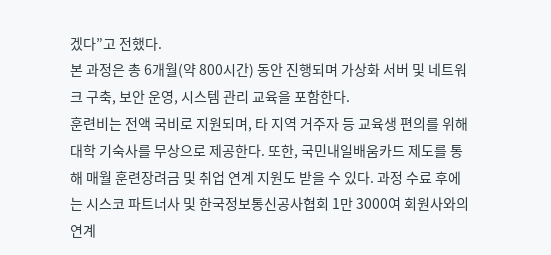겠다”고 전했다.
본 과정은 총 6개월(약 800시간) 동안 진행되며 가상화 서버 및 네트워크 구축, 보안 운영, 시스템 관리 교육을 포함한다.
훈련비는 전액 국비로 지원되며, 타 지역 거주자 등 교육생 편의를 위해 대학 기숙사를 무상으로 제공한다. 또한, 국민내일배움카드 제도를 통해 매월 훈련장려금 및 취업 연계 지원도 받을 수 있다. 과정 수료 후에는 시스코 파트너사 및 한국정보통신공사협회 1만 3000여 회원사와의 연계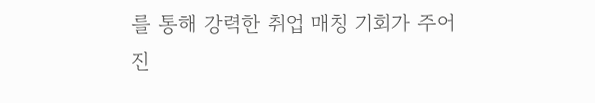를 통해 강력한 취업 매칭 기회가 주어진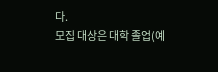다.
모집 대상은 대학 졸업(예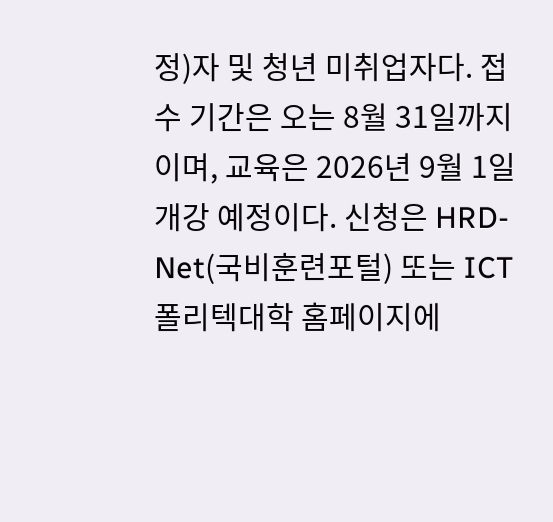정)자 및 청년 미취업자다. 접수 기간은 오는 8월 31일까지이며, 교육은 2026년 9월 1일 개강 예정이다. 신청은 HRD-Net(국비훈련포털) 또는 ICT폴리텍대학 홈페이지에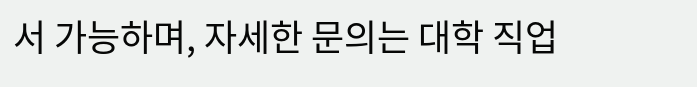서 가능하며, 자세한 문의는 대학 직업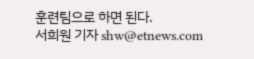훈련팀으로 하면 된다.
서희원 기자 shw@etnews.com